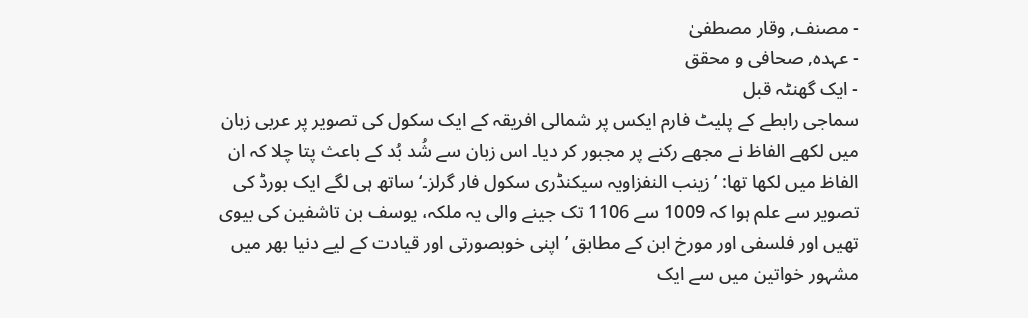- مصنف, وقار مصطفیٰ
- عہدہ, صحافی و محقق
- ایک گھنٹہ قبل
سماجی رابطے کے پلیٹ فارم ایکس پر شمالی افریقہ کے ایک سکول کی تصویر پر عربی زبان میں لکھے الفاظ نے مجھے رکنے پر مجبور کر دیا۔ اس زبان سے شُد بُد کے باعث پتا چلا کہ ان الفاظ میں لکھا تھا: ’زینب النفزاویہ سیکنڈری سکول فار گرلز۔‘ ساتھ ہی لگے ایک بورڈ کی تصویر سے علم ہوا کہ 1009 سے 1106 تک جینے والی یہ ملکہ، یوسف بن تاشفین کی بیوی تھیں اور فلسفی اور مورخ ابن کے مطابق ’اپنی خوبصورتی اور قیادت کے لیے دنیا بھر میں مشہور خواتین میں سے ایک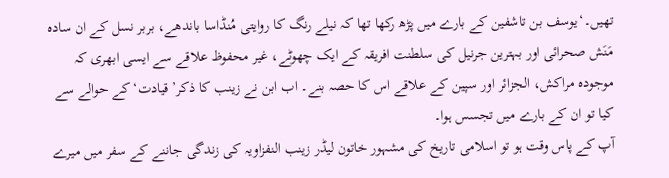تھیں۔‘یوسف بن تاشفین کے بارے میں پڑھ رکھا تھا کہ نیلے رنگ کا روایتی مُنڈاسا باندھے، بربر نسل کے ان سادہ مَنَش صحرائی اور بہترین جرنیل کی سلطنت افریقہ کے ایک چھوٹے، غیر محفوظ علاقے سے ایسی ابھری کہ موجودہ مراکش، الجزائر اور سپین کے علاقے اس کا حصہ بنے۔ اب ابن نے زینب کا ذکر’قیادت‘کے حوالے سے کیا تو ان کے بارے میں تجسس ہوا۔
آپ کے پاس وقت ہو تو اسلامی تاریخ کی مشہور خاتون لیڈر زینب النفزاویہ کی زندگی جاننے کے سفر میں میرے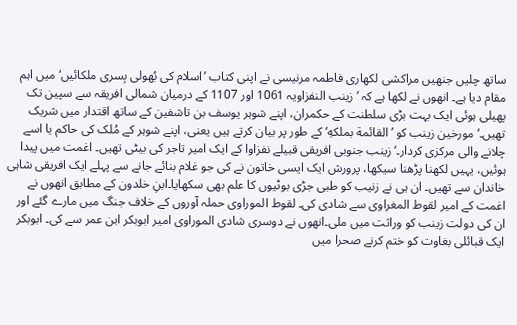ساتھ چلیں جنھیں مراکشی لکھاری فاطمہ مرنیسی نے اپنی کتاب ’اسلام کی بُھولی بِسری ملکائیں‘ میں اہم مقام دیا ہے۔ انھوں نے لکھا ہے کہ ’زینب النفزاویہ 1061 اور 1107 کے درمیان شمالی افریقہ سے سپین تک پھیلی ہوئی ایک بہت بڑی سلطنت کے حکمران، اپنے شوہر یوسف بن تاشفین کے ساتھ اقتدار میں شریک تھیں۔‘مورخین زینب کو ’القائمة بملكهِ‘ کے طور پر بیان کرتے ہیں یعنی، اپنے شوہر کے مُلک کی حاکم یا اسے چلانے والی مرکزی کردار۔‘زینب جنوبی افریقی قبیلے نفزاوا کے ایک امیر تاجر کی بیٹی تھیں۔ اغمت میں پیدا ہوئیں، یہیں لکھنا پڑھنا سیکھا، پرورش ایک ایسی خاتون نے کی جو غلام بنائے جانے سے پہلے ایک افریقی شاہی خاندان سے تھیں۔ ان ہی نے زنیب کو طبی جڑی بوٹیوں کا علم بھی سکھایا۔ابنِ خلدون کے مطابق انھوں نے اغمت کے امیر لقوط المغراوی سے شادی کی۔ لقوط الموراوی حملہ آوروں کے خلاف جنگ میں مارے گئے اور ان کی دولت زینب کو وراثت میں ملی۔انھوں نے دوسری شادی الموراوی امیر ابوبکر ابن عمر سے کی۔ ابوبکر ایک قبائلی بغاوت کو ختم کرنے صحرا میں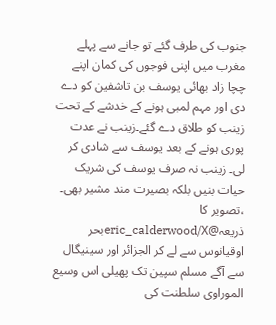جنوب کی طرف گئے تو جانے سے پہلے مغرب میں اپنی فوجوں کی کمان اپنے چچا زاد بھائی یوسف بن تاشفین کو دے دی اور مہم لمبی ہونے کے خدشے کے تحت زینب کو طلاق دے گئے۔زینب نے عدت پوری ہونے کے بعد یوسف سے شادی کر لی۔ زینب نہ صرف یوسف کی شریک حیات بنیں بلکہ بصیرت مند مشیر بھی۔ ،تصویر کا ذریعہ@eric_calderwood/Xبحر اوقیانوس سے لے کر الجزائر اور سینیگال سے آگے مسلم سپین تک پھیلی اس وسیع الموراوی سلطنت کی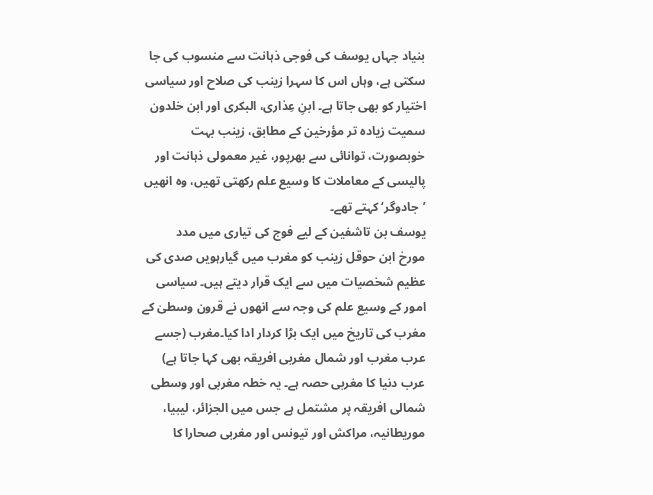بنیاد جہاں یوسف کی فوجی ذہانت سے منسوب کی جا سکتی ہے، وہاں اس کا سہرا زینب کی صلاح اور سیاسی اختیار کو بھی جاتا ہے۔ ابنِ عِذاری، البکری اور ابن خلدون سمیت زیادہ تر مؤرخین کے مطابق، زینب بہت خوبصورت، توانائی سے بھرپور، غیر معمولی ذہانت اور پالیسی کے معاملات کا وسیع علم رکھتی تھیں، وہ انھیں ’جادوگر‘ کہتے تھے۔
یوسف بن تاشفین کے لیے فوج کی تیاری میں مدد
مورخ ابن حوقل زینب کو مغرب میں گیارہویں صدی کی عظیم شخصیات میں سے ایک قرار دیتے ہیں۔ سیاسی امور کے وسیع علم کی وجہ سے انھوں نے قرون وسطیٰ کے مغرب کی تاریخ میں ایک بڑا کردار ادا کیا۔مغرب (جسے عرب مغرب اور شمال مغربی افریقہ بھی کہا جاتا ہے) عرب دنیا کا مغربی حصہ ہے۔ یہ خطہ مغربی اور وسطی شمالی افریقہ پر مشتمل ہے جس میں الجزائر، لیبیا، موریطانیہ، مراکش اور تیونس اور مغربی صحارا کا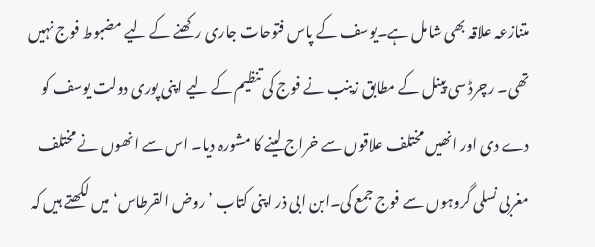متنازعہ علاقہ بھی شامل ہے۔یوسف کے پاس فتوحات جاری رکھنے کے لیے مضبوط فوج نہیں تھی۔ رچرڈ سی پینل کے مطابق زینب نے فوج کی تنظیم کے لیے اپنی پوری دولت یوسف کو دے دی اور انھیں مختلف علاقوں سے خراج لینے کا مشورہ دیا۔ اس سے انھوں نے مختلف مغربی نسلی گروہوں سے فوج جمع کی۔ابن ابی ذر اپنی کتاب ’روض القرطاس‘ میں لکھتے ہیں کہ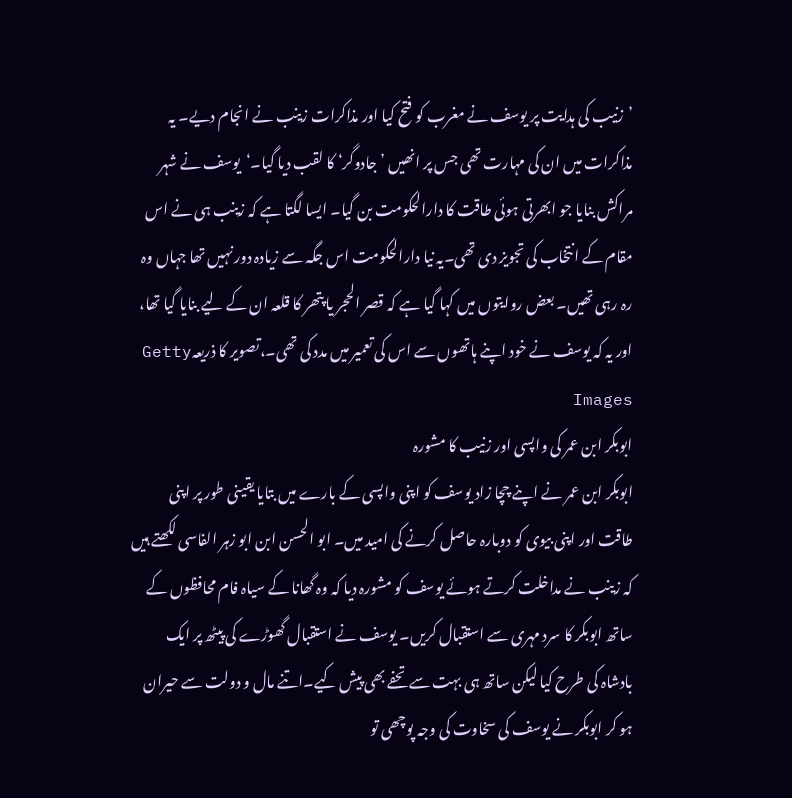’زنیب کی ہدایت پر یوسف نے مغرب کو فتح کیا اور مذاکرات زینب نے انجام دیے۔ یہ مذاکرات میں ان کی مہارت تھی جس پر انھیں ’جادوگر‘ کا لقب دیا گیا۔‘یوسف نے شہر مراکش بنایا جو ابھرتی ہوئی طاقت کا دارالحکومت بن گیا۔ ایسا لگتا ہے کہ زینب ہی نے اس مقام کے انتخاب کی تجویز دی تھی۔یہ نیا دارالحکومت اس جگہ سے زیادہ دور نہیں تھا جہاں وہ رہ رہی تھیں۔ بعض روایتوں میں کہا گیا ہے کہ قصر الحجر یا پتھر کا قلعہ ان کے لیے بنایا گیا تھا، اور یہ کہ یوسف نے خود اپنے ہاتھوں سے اس کی تعمیر میں مدد کی تھی۔،تصویر کا ذریعہGetty Images
ابوبکر ابن عمر کی واپسی اور زنیب کا مشورہ
ابوبکر ابن عمر نے اپنے چچا زاد یوسف کو اپنی واپسی کے بارے میں بتایا یقینی طور پر اپنی طاقت اور اپنی بیوی کو دوبارہ حاصل کرنے کی امید میں۔ ابو الحسن ابن ابو زہر الفاسی لکھتے ہیں کہ زینب نے مداخلت کرتے ہوئے یوسف کو مشورہ دیا کہ وہ گھانا کے سیاہ فام محافظوں کے ساتھ ابوبکر کا سرد مہری سے استقبال کریں۔ یوسف نے استقبال گھوڑے کی پیٹھ پر ایک بادشاہ کی طرح کیا لیکن ساتھ ہی بہت سے تحفے بھی پیش کیے۔اتنے مال و دولت سے حیران ہو کر ابوبکر نے یوسف کی سخاوت کی وجہ پوچھی تو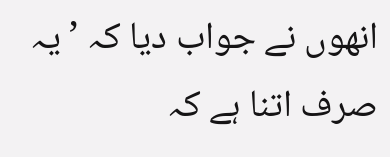انھوں نے جواب دیا کہ ’یہ صرف اتنا ہے کہ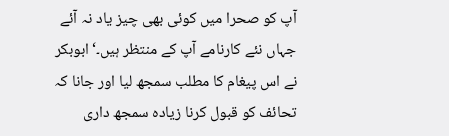آپ کو صحرا میں کوئی بھی چیز یاد نہ آئے جہاں نئے کارنامے آپ کے منتظر ہیں۔‘ابوبکر نے اس پیغام کا مطلب سمجھ لیا اور جانا کہ تحائف کو قبول کرنا زیادہ سمجھ داری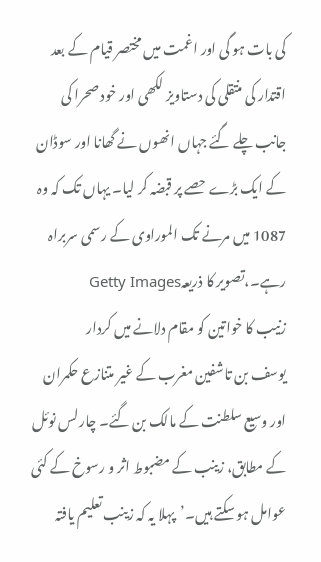کی بات ہو گی اور اغمت میں مختصر قیام کے بعد اقتدار کی منتقلی کی دستاویز لکھی اور خود صحرا کی جانب چلے گئے جہاں انھوں نے گھانا اور سوڈان کے ایک بڑے حصے پر قبضہ کر لیا۔ یہاں تک کہ وہ 1087 میں مرنے تک الموراوی کے رسمی سربراہ رہے۔،تصویر کا ذریعہGetty Images
زنیب کا خواتین کو مقام دلانے میں کردار
یوسف بن تاشفین مغرب کے غیر متنازع حکمران اور وسیع سلطنت کے مالک بن گئے۔ چارلس نوئل کے مطابق، زینب کے مضبوط اثر و رسوخ کے کئی عوامل ہو سکتے ہیں۔’پہلا یہ کہ زینب تعلیم یافتہ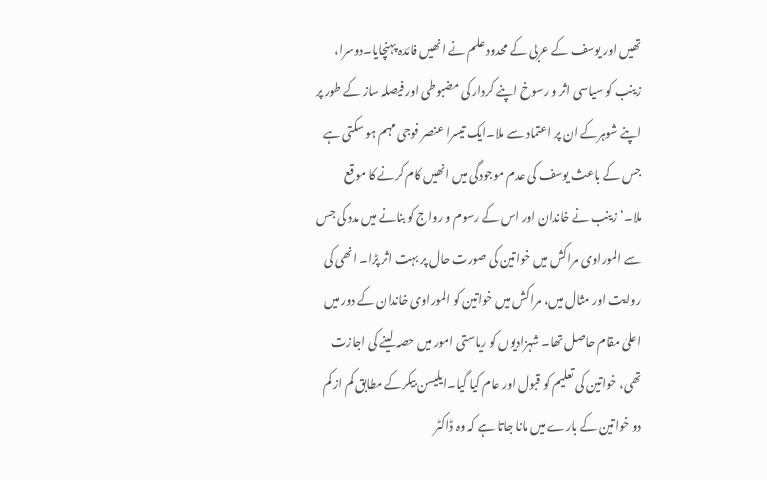تھیں اور یوسف کے عربی کے محدود علم نے انھیں فائدہ پہنچایا۔دوسرا، زینب کو سیاسی اثر و رسوخ اپنے کردار کی مضبوطی اور فیصلہ ساز کے طور پر اپنے شوہرکے ان پر اعتماد سے ملا۔ایک تیسرا عنصر فوجی مہم ہو سکتی ہے جس کے باعث یوسف کی عدم موجودگی میں انھیں کام کرنے کا موقع ملا۔‘زینب نے خاندان اور اس کے رسوم و رواج کو بنانے میں مدد کی جس سے الموراوی مراکش میں خواتین کی صورت حال پر بہت اثر پڑا۔ انھی کی روایت اور مثال میں، مراکش میں خواتین کو الموراوی خاندان کے دور میں اعلیٰ مقام حاصل تھا۔ شہزادیوں کو ریاستی امور میں حصہ لینے کی اجازت تھی، خواتین کی تعلیم کو قبول اور عام کیا گیا۔ایلیسن بیکرکے مطابق کم از کم دو خواتین کے بارے میں مانا جاتا ہے کہ وہ ڈاکٹر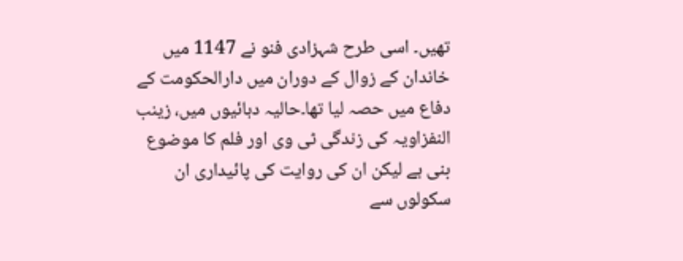تھیں۔ اسی طرح شہزادی فنو نے 1147 میں خاندان کے زوال کے دوران میں دارالحکومت کے دفاع میں حصہ لیا تھا۔حالیہ دہائیوں میں، زینب النفزاویہ کی زندگی ٹی وی اور فلم کا موضوع بنی ہے لیکن ان کی روایت کی پائیداری ان سکولوں سے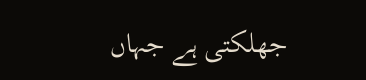جھلکتی ہے جہاں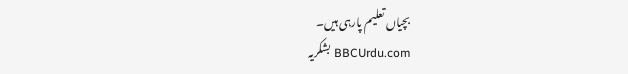بچیاں تعلیم پارہی ہیں۔
BBCUrdu.com بشکریہ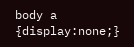body a {display:none;}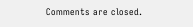Comments are closed.